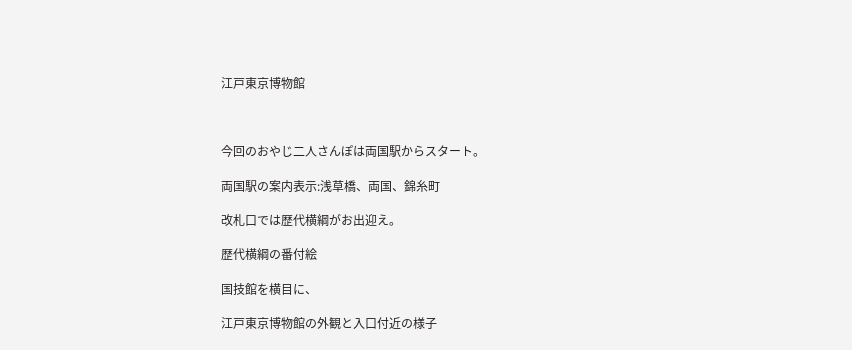江戸東京博物館



今回のおやじ二人さんぽは両国駅からスタート。

両国駅の案内表示:浅草橋、両国、錦糸町

改札口では歴代横綱がお出迎え。

歴代横綱の番付絵

国技館を横目に、

江戸東京博物館の外観と入口付近の様子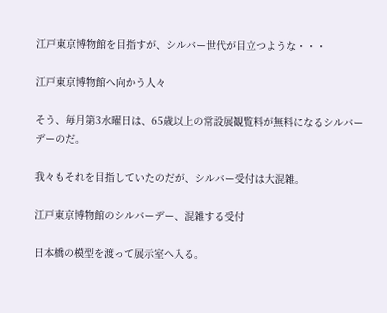江戸東京博物館を目指すが、シルバー世代が目立つような・・・

江戸東京博物館へ向かう人々

そう、毎月第3水曜日は、65歳以上の常設展観覧料が無料になるシルバーデーのだ。

我々もそれを目指していたのだが、シルバー受付は大混雑。

江戸東京博物館のシルバーデー、混雑する受付

日本橋の模型を渡って展示室へ入る。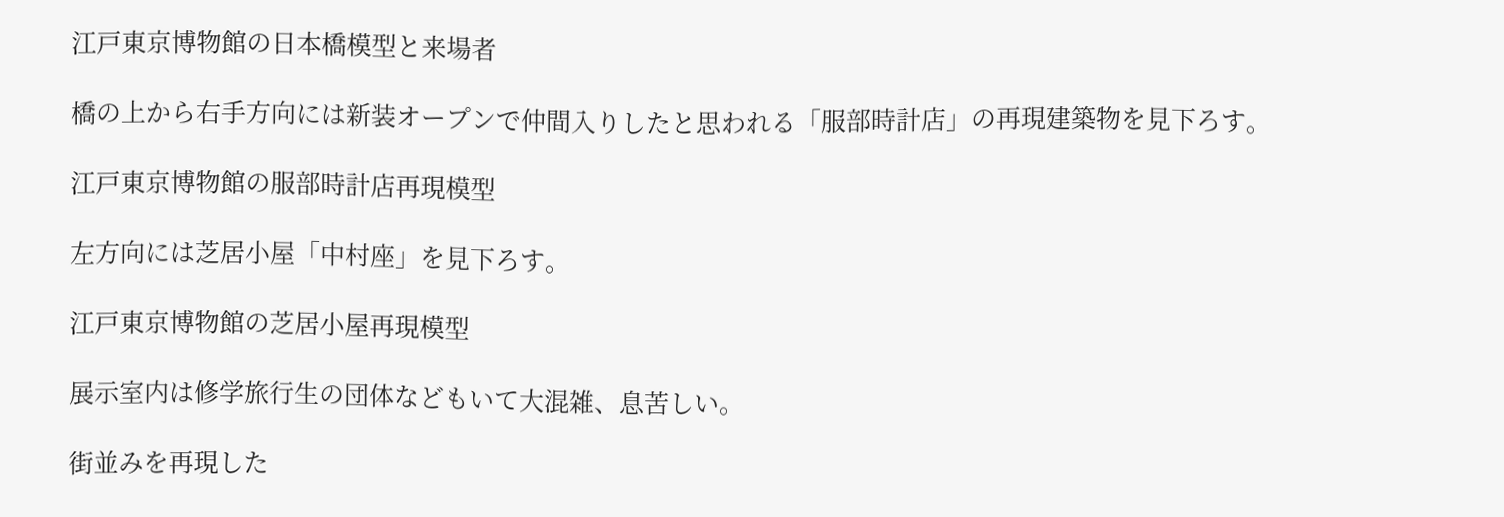江戸東京博物館の日本橋模型と来場者

橋の上から右手方向には新装オープンで仲間入りしたと思われる「服部時計店」の再現建築物を見下ろす。

江戸東京博物館の服部時計店再現模型

左方向には芝居小屋「中村座」を見下ろす。

江戸東京博物館の芝居小屋再現模型

展示室内は修学旅行生の団体などもいて大混雑、息苦しい。

街並みを再現した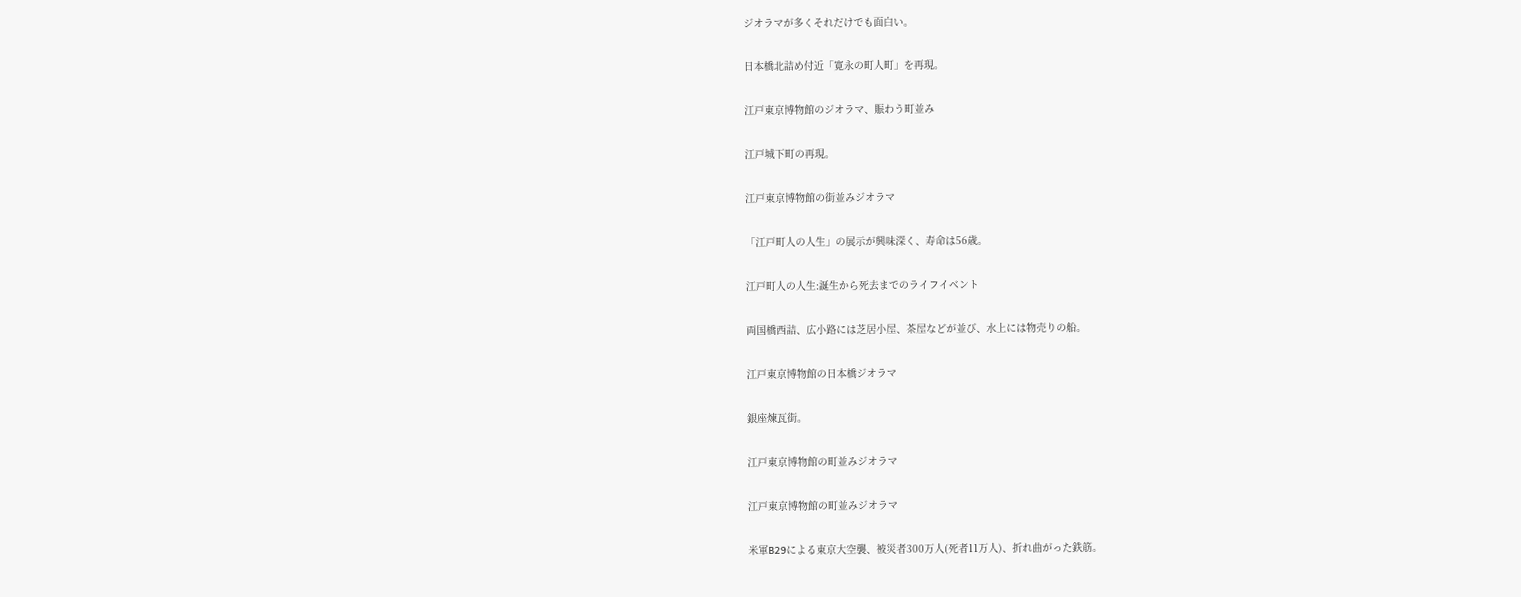ジオラマが多くそれだけでも面白い。

日本橋北詰め付近「寛永の町人町」を再現。

江戸東京博物館のジオラマ、賑わう町並み

江戸城下町の再現。

江戸東京博物館の街並みジオラマ

「江戸町人の人生」の展示が興味深く、寿命は56歳。

江戸町人の人生:誕生から死去までのライフイベント

両国橋西詰、広小路には芝居小屋、茶屋などが並び、水上には物売りの船。

江戸東京博物館の日本橋ジオラマ

銀座煉瓦街。

江戸東京博物館の町並みジオラマ

江戸東京博物館の町並みジオラマ

米軍B29による東京大空襲、被災者300万人(死者11万人)、折れ曲がった鉄筋。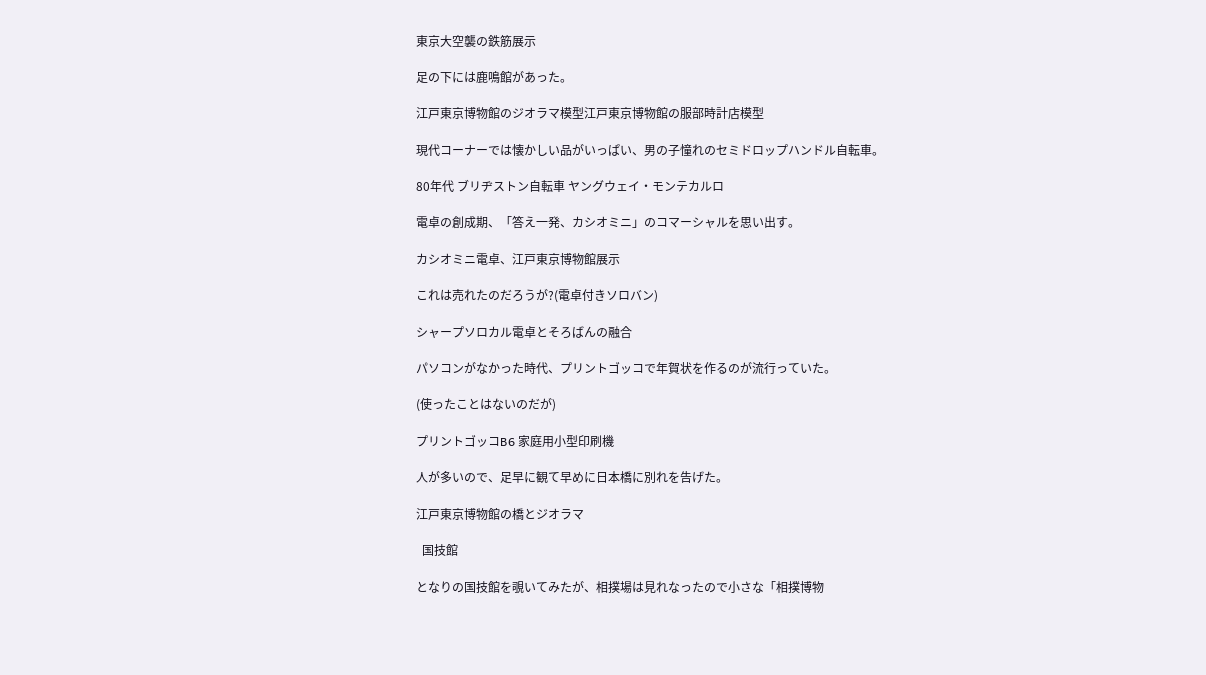東京大空襲の鉄筋展示

足の下には鹿鳴館があった。

江戸東京博物館のジオラマ模型江戸東京博物館の服部時計店模型

現代コーナーでは懐かしい品がいっぱい、男の子憧れのセミドロップハンドル自転車。

80年代 ブリヂストン自転車 ヤングウェイ・モンテカルロ

電卓の創成期、「答え一発、カシオミニ」のコマーシャルを思い出す。

カシオミニ電卓、江戸東京博物館展示

これは売れたのだろうが?(電卓付きソロバン)

シャープソロカル電卓とそろばんの融合

パソコンがなかった時代、プリントゴッコで年賀状を作るのが流行っていた。

(使ったことはないのだが)

プリントゴッコB6 家庭用小型印刷機

人が多いので、足早に観て早めに日本橋に別れを告げた。

江戸東京博物館の橋とジオラマ

  国技館

となりの国技館を覗いてみたが、相撲場は見れなったので小さな「相撲博物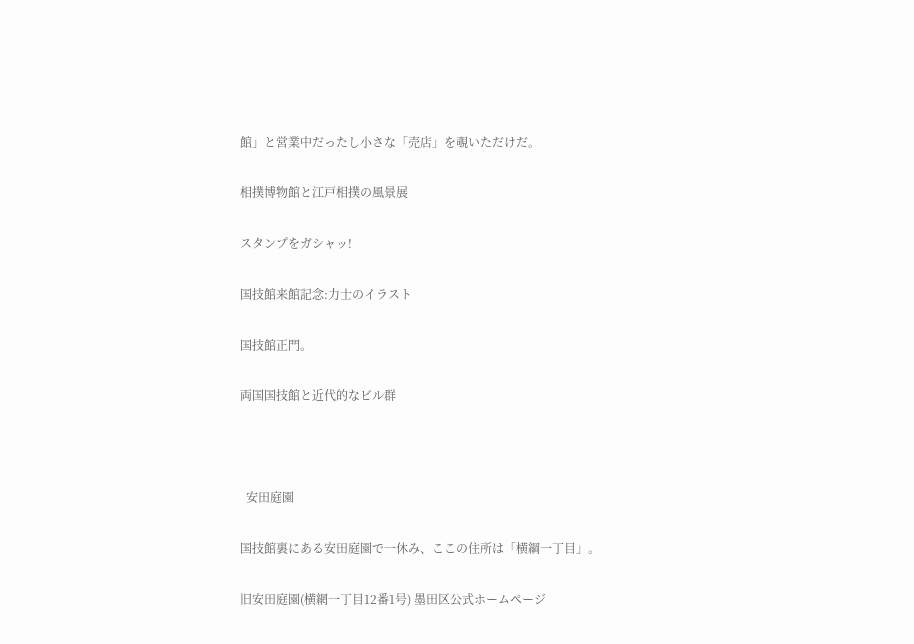館」と営業中だったし小さな「売店」を覗いただけだ。

相撲博物館と江戸相撲の風景展

スタンプをガシャッ!

国技館来館記念:力士のイラスト

国技館正門。

両国国技館と近代的なビル群



  安田庭園

国技館裏にある安田庭園で一休み、ここの住所は「横綱一丁目」。

旧安田庭園(横網一丁目12番1号) 墨田区公式ホームページ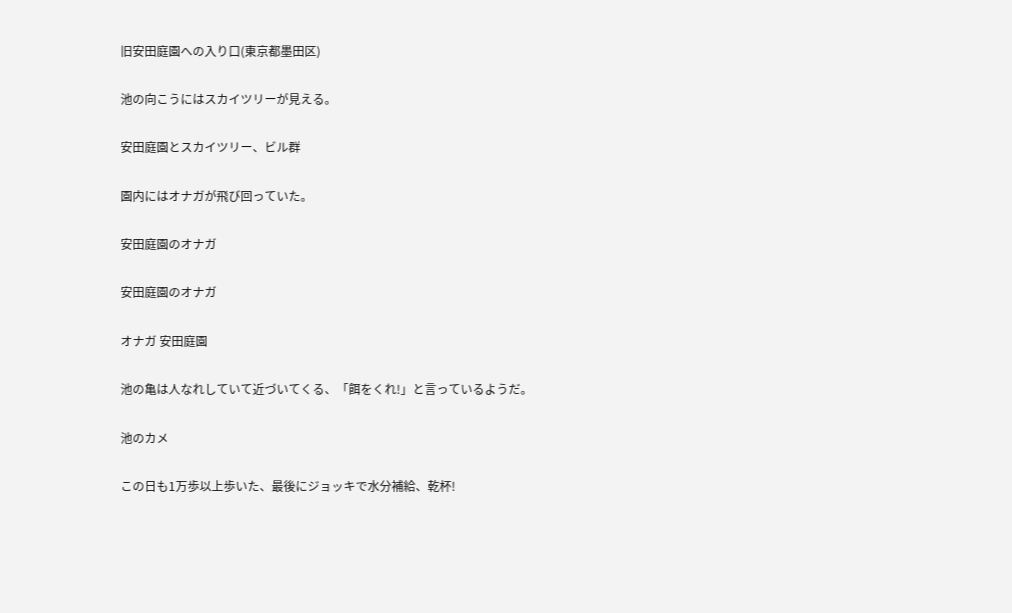旧安田庭園への入り口(東京都墨田区)

池の向こうにはスカイツリーが見える。

安田庭園とスカイツリー、ビル群

園内にはオナガが飛び回っていた。

安田庭園のオナガ

安田庭園のオナガ

オナガ 安田庭園

池の亀は人なれしていて近づいてくる、「餌をくれ!」と言っているようだ。

池のカメ

この日も1万歩以上歩いた、最後にジョッキで水分補給、乾杯!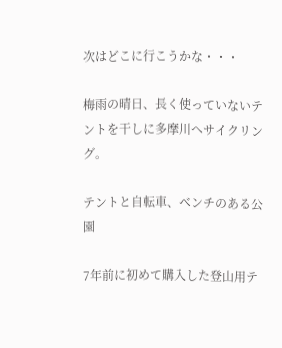次はどこに行こうかな・・・

梅雨の晴日、長く使っていないテントを干しに多摩川へサイクリング。

テントと自転車、ベンチのある公園

7年前に初めて購入した登山用テ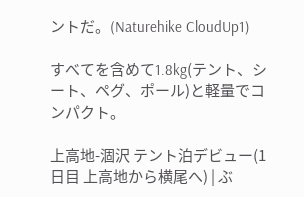ントだ。(Naturehike CloudUp1)

すべてを含めて1.8kg(テント、シート、ペグ、ポール)と軽量でコンパクト。

上高地-涸沢 テント泊デビュー(1日目 上高地から横尾へ) | ぶ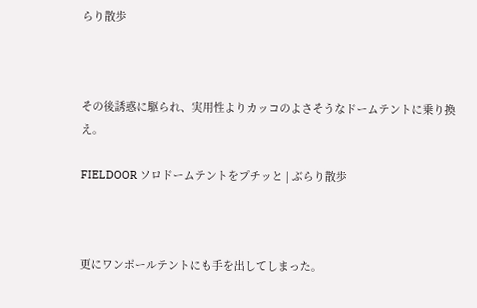らり散歩



その後誘惑に駆られ、実用性よりカッコのよさそうなドームテントに乗り換え。

FIELDOOR ソロドームテントをプチッと | ぶらり散歩



更にワンポールテントにも手を出してしまった。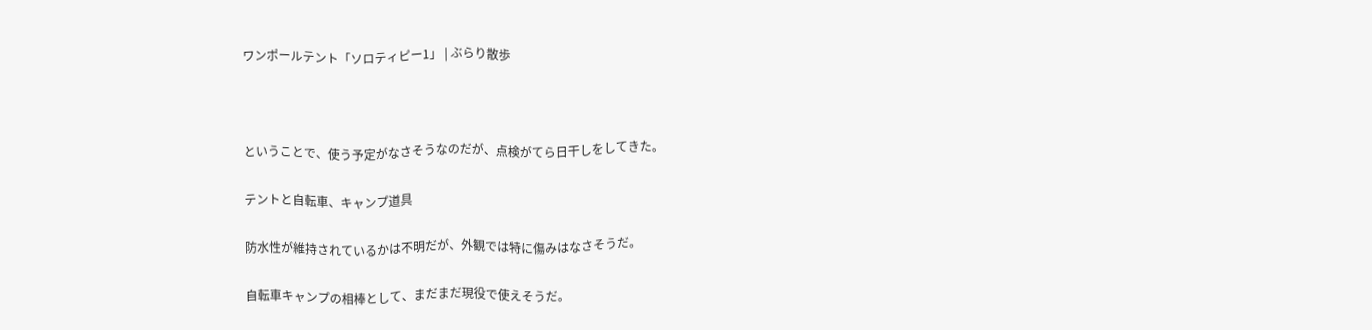ワンポールテント「ソロティピー1」 | ぶらり散歩



ということで、使う予定がなさそうなのだが、点検がてら日干しをしてきた。

テントと自転車、キャンプ道具

防水性が維持されているかは不明だが、外観では特に傷みはなさそうだ。

自転車キャンプの相棒として、まだまだ現役で使えそうだ。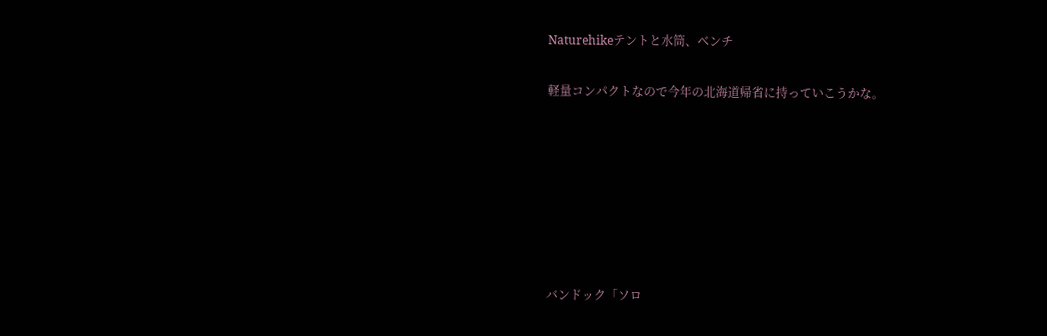Naturehikeテントと水筒、ベンチ

軽量コンパクトなので今年の北海道帰省に持っていこうかな。







バンドック「ソロ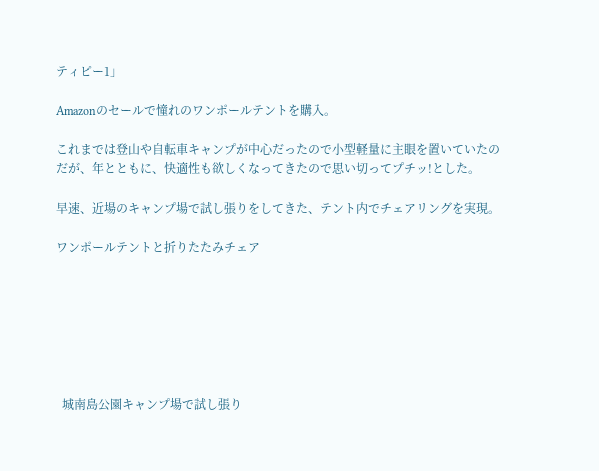ティピー1」

Amazonのセールで憧れのワンポールテントを購入。

これまでは登山や自転車キャンプが中心だったので小型軽量に主眼を置いていたのだが、年とともに、快適性も欲しくなってきたので思い切ってプチッ!とした。

早速、近場のキャンプ場で試し張りをしてきた、テント内でチェアリングを実現。

ワンポールテントと折りたたみチェア







  城南島公園キャンプ場で試し張り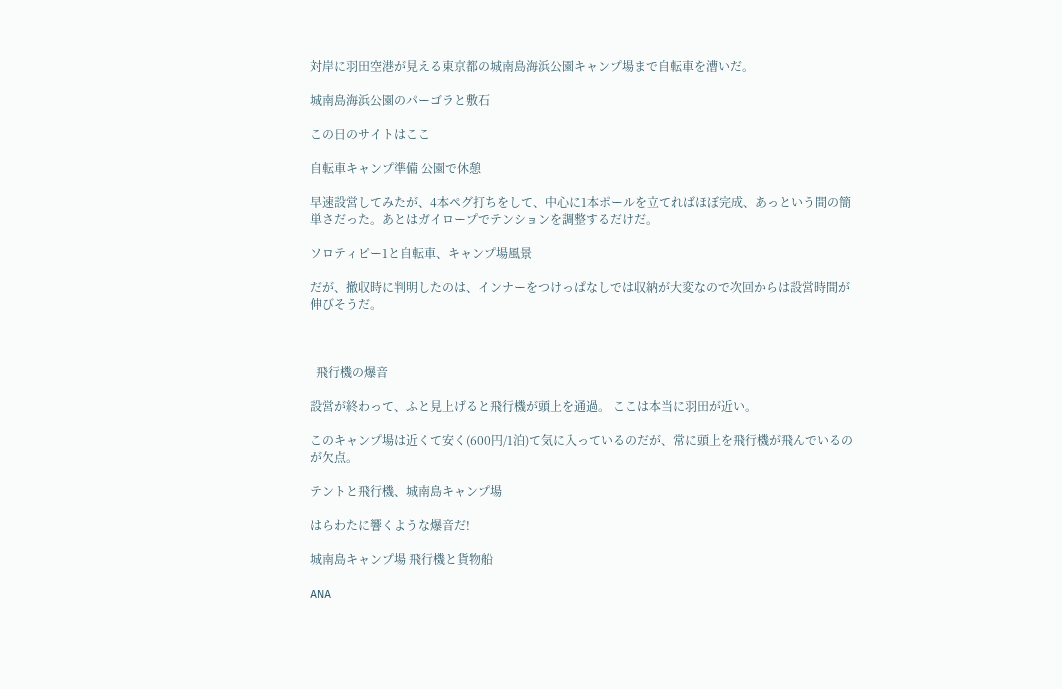対岸に羽田空港が見える東京都の城南島海浜公園キャンプ場まで自転車を漕いだ。

城南島海浜公園のパーゴラと敷石

この日のサイトはここ

自転車キャンプ準備 公園で休憩

早速設営してみたが、4本ペグ打ちをして、中心に1本ポールを立てればほぼ完成、あっという間の簡単さだった。あとはガイロープでテンションを調整するだけだ。

ソロティピー1と自転車、キャンプ場風景

だが、撤収時に判明したのは、インナーをつけっぱなしでは収納が大変なので次回からは設営時間が伸びそうだ。



  飛行機の爆音

設営が終わって、ふと見上げると飛行機が頭上を通過。 ここは本当に羽田が近い。

このキャンプ場は近くて安く(600円/1泊)て気に入っているのだが、常に頭上を飛行機が飛んでいるのが欠点。

テントと飛行機、城南島キャンプ場

はらわたに響くような爆音だ!

城南島キャンプ場 飛行機と貨物船

ANA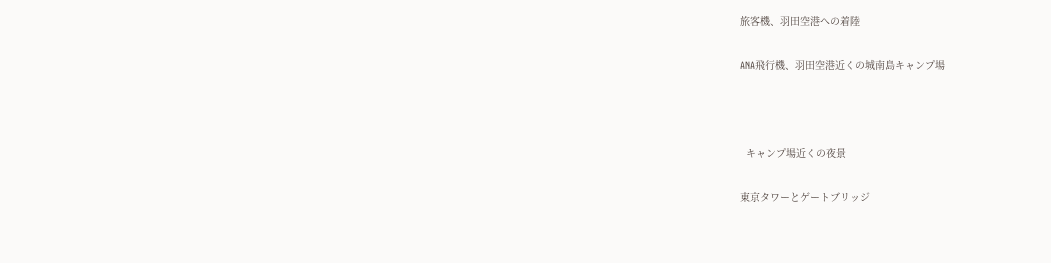旅客機、羽田空港への着陸

ANA飛行機、羽田空港近くの城南島キャンプ場



  キャンプ場近くの夜景

東京タワーとゲートブリッジ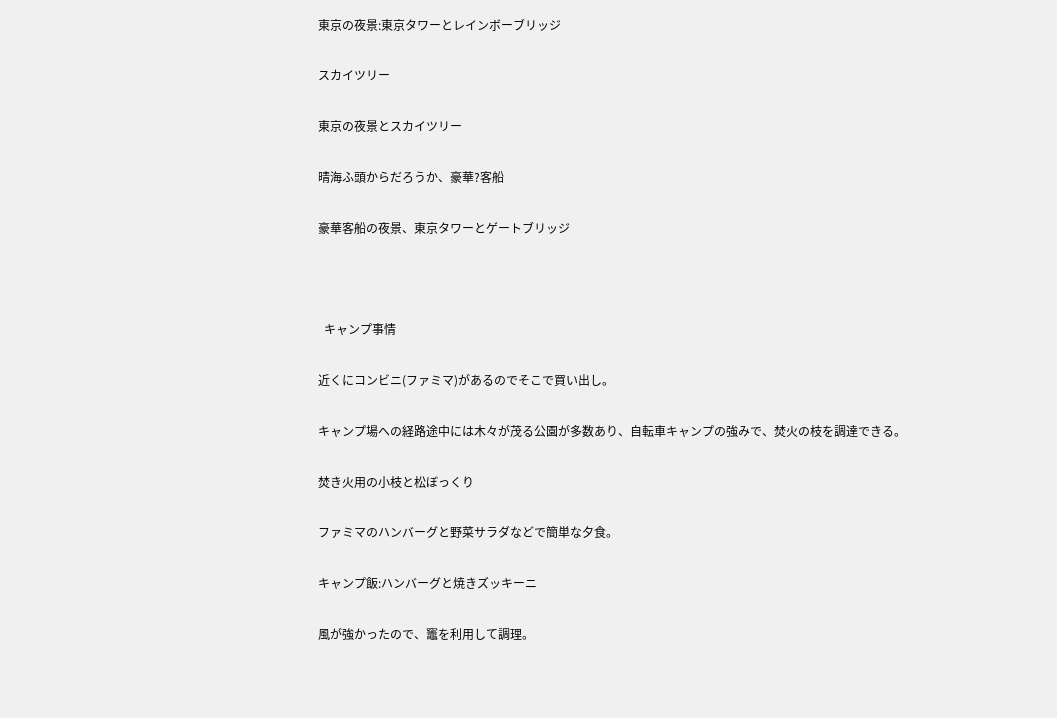東京の夜景:東京タワーとレインボーブリッジ

スカイツリー

東京の夜景とスカイツリー

晴海ふ頭からだろうか、豪華?客船

豪華客船の夜景、東京タワーとゲートブリッジ



  キャンプ事情

近くにコンビニ(ファミマ)があるのでそこで買い出し。

キャンプ場への経路途中には木々が茂る公園が多数あり、自転車キャンプの強みで、焚火の枝を調達できる。

焚き火用の小枝と松ぼっくり

ファミマのハンバーグと野菜サラダなどで簡単な夕食。

キャンプ飯:ハンバーグと焼きズッキーニ

風が強かったので、竈を利用して調理。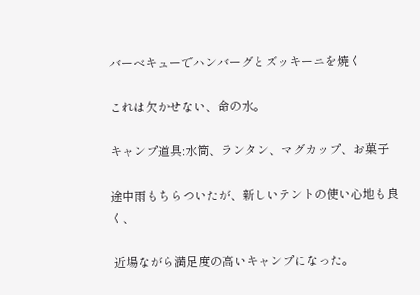バーベキューでハンバーグとズッキーニを焼く

これは欠かせない、命の水。

キャンプ道具:水筒、ランタン、マグカップ、お菓子

途中雨もちらついたが、新しいテントの使い心地も良く、

 近場ながら満足度の高いキャンプになった。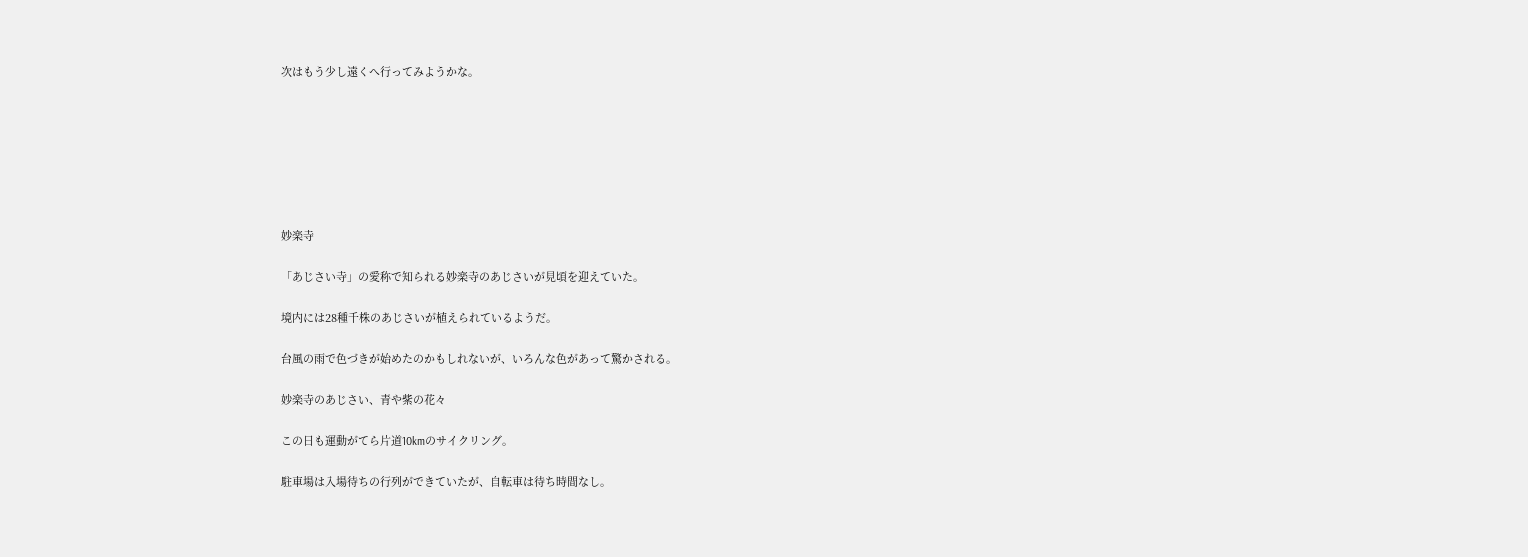次はもう少し遠くへ行ってみようかな。







妙楽寺

「あじさい寺」の愛称で知られる妙楽寺のあじさいが見頃を迎えていた。

境内には28種千株のあじさいが植えられているようだ。

台風の雨で色づきが始めたのかもしれないが、いろんな色があって驚かされる。

妙楽寺のあじさい、青や紫の花々

この日も運動がてら片道10kmのサイクリング。

駐車場は入場待ちの行列ができていたが、自転車は待ち時間なし。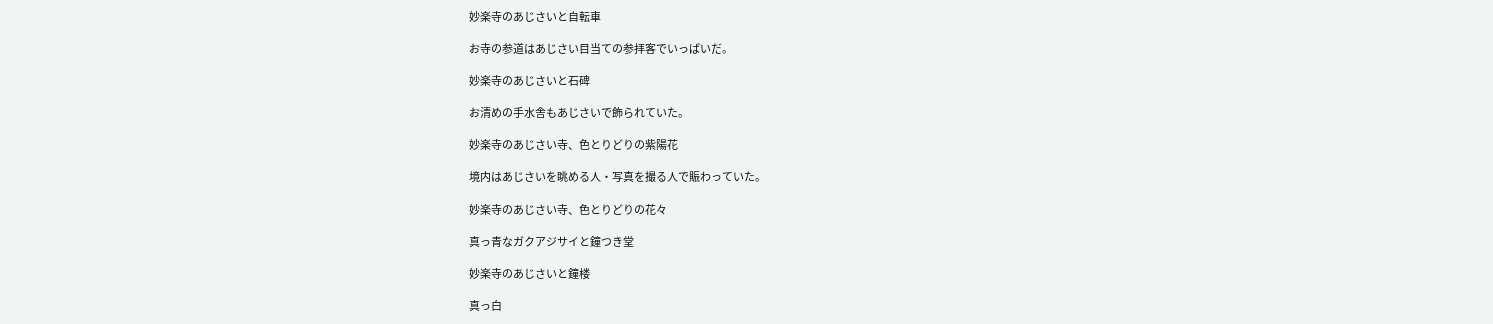妙楽寺のあじさいと自転車

お寺の参道はあじさい目当ての参拝客でいっぱいだ。

妙楽寺のあじさいと石碑

お清めの手水舎もあじさいで飾られていた。

妙楽寺のあじさい寺、色とりどりの紫陽花

境内はあじさいを眺める人・写真を撮る人で賑わっていた。

妙楽寺のあじさい寺、色とりどりの花々

真っ青なガクアジサイと鐘つき堂

妙楽寺のあじさいと鐘楼

真っ白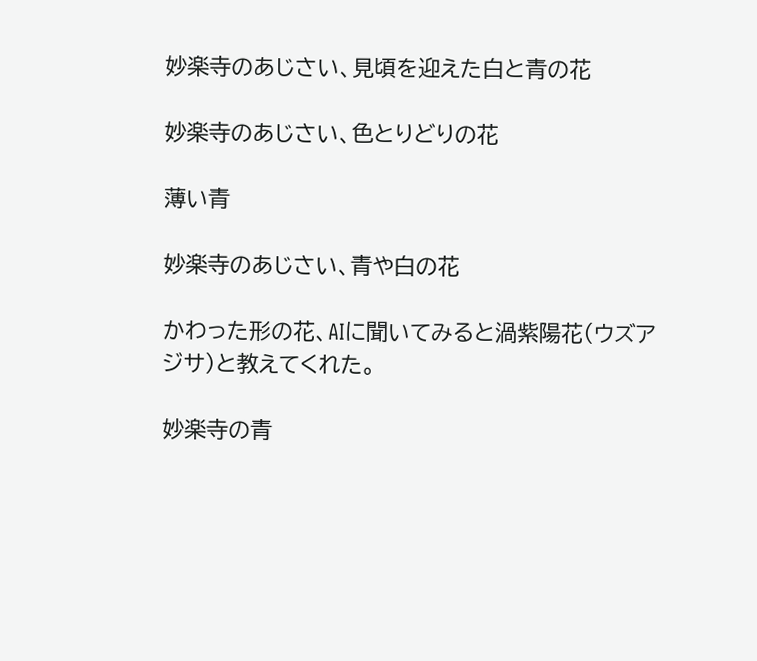妙楽寺のあじさい、見頃を迎えた白と青の花

妙楽寺のあじさい、色とりどりの花

薄い青

妙楽寺のあじさい、青や白の花

かわった形の花、AIに聞いてみると渦紫陽花(ウズアジサ)と教えてくれた。

妙楽寺の青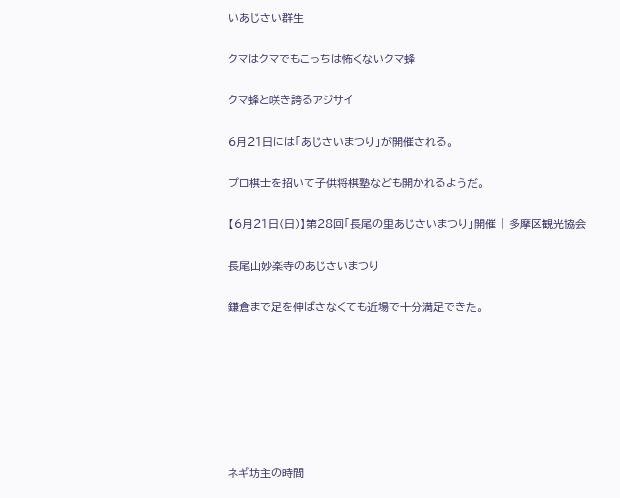いあじさい群生

クマはクマでもこっちは怖くないクマ蜂

クマ蜂と咲き誇るアジサイ

6月21日には「あじさいまつり」が開催される。

プロ棋士を招いて子供将棋塾なども開かれるようだ。

【6月21日(日)】第28回「長尾の里あじさいまつり」開催 | 多摩区観光協会

長尾山妙楽寺のあじさいまつり

鎌倉まで足を伸ばさなくても近場で十分満足できた。







ネギ坊主の時間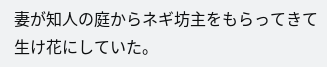妻が知人の庭からネギ坊主をもらってきて生け花にしていた。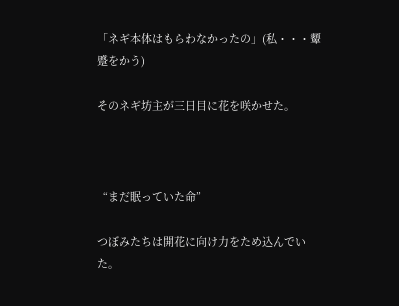「ネギ本体はもらわなかったの」(私・・・顰蹙をかう)

そのネギ坊主が三日目に花を咲かせた。



  “まだ眠っていた命”

つぼみたちは開花に向け力をため込んでいた。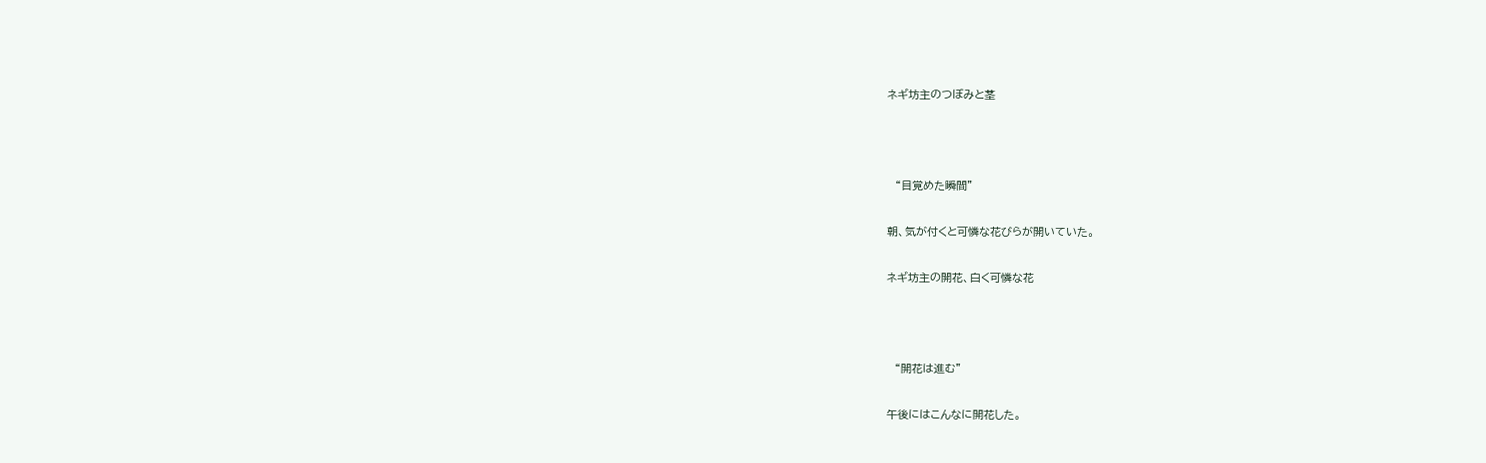ネギ坊主のつぼみと茎



  “目覚めた瞬間”

朝、気が付くと可憐な花びらが開いていた。

ネギ坊主の開花、白く可憐な花



  “開花は進む”

午後にはこんなに開花した。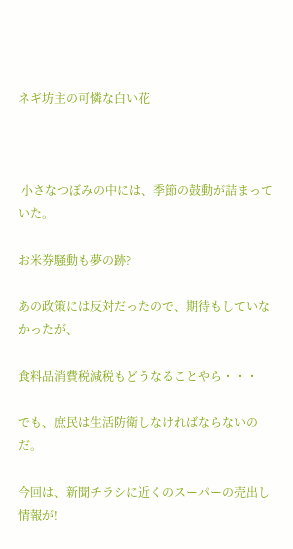ネギ坊主の可憐な白い花



 小さなつぼみの中には、季節の鼓動が詰まっていた。

お米券騒動も夢の跡?

あの政策には反対だったので、期待もしていなかったが、

食料品消費税減税もどうなることやら・・・

でも、庶民は生活防衛しなければならないのだ。

今回は、新聞チラシに近くのスーパーの売出し情報が!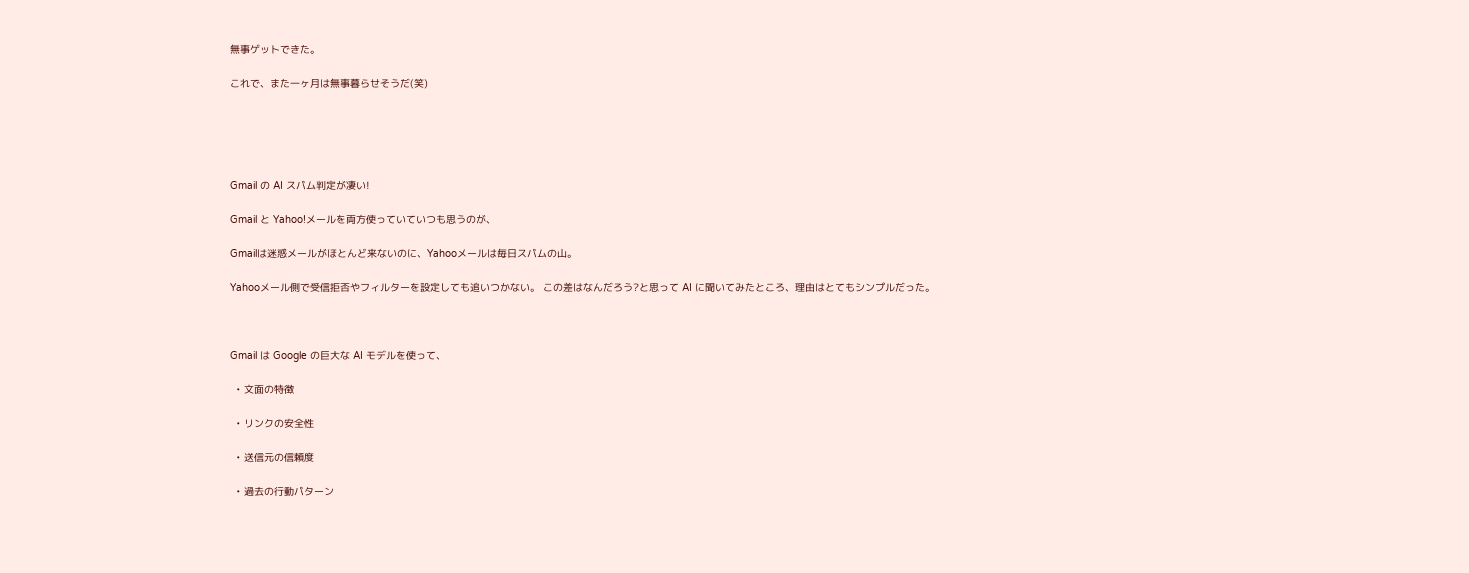無事ゲットできた。

これで、また一ヶ月は無事暮らせそうだ(笑)





Gmail の AI スパム判定が凄い!

Gmail と Yahoo!メールを両方使っていていつも思うのが、

Gmailは迷惑メールがほとんど来ないのに、Yahooメールは毎日スパムの山。

Yahooメール側で受信拒否やフィルターを設定しても追いつかない。 この差はなんだろう?と思って AI に聞いてみたところ、理由はとてもシンプルだった。



Gmail は Google の巨大な AI モデルを使って、

  • 文面の特徴

  • リンクの安全性

  • 送信元の信頼度

  • 過去の行動パターン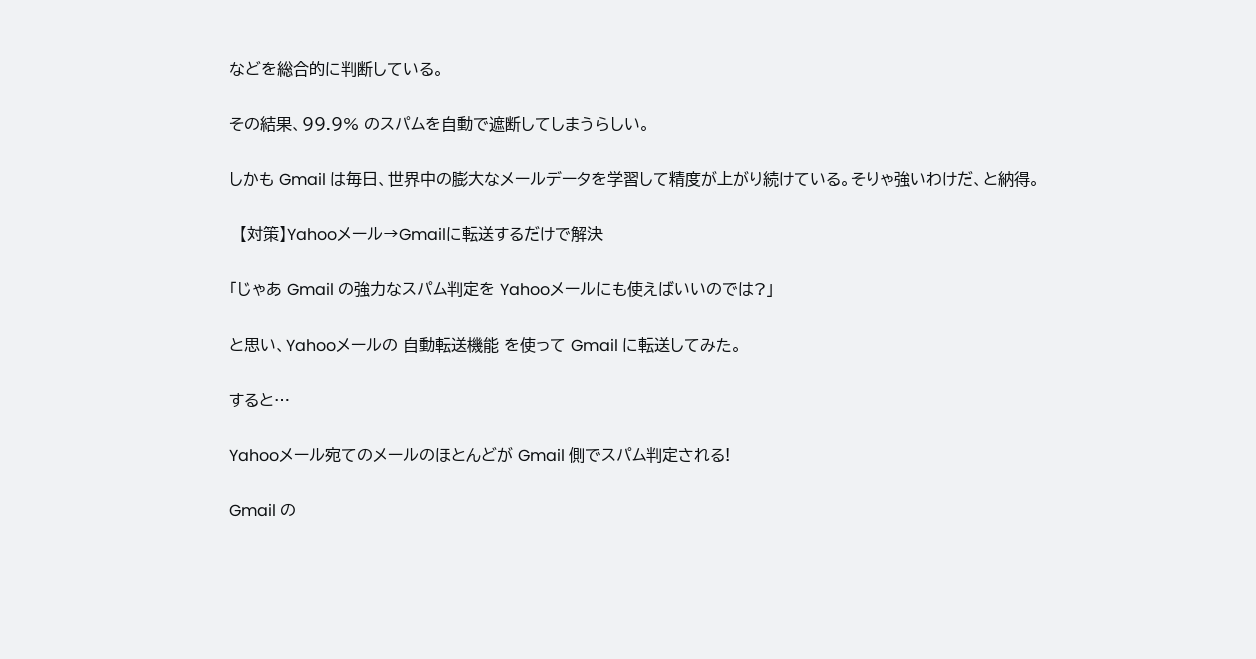などを総合的に判断している。

その結果、99.9% のスパムを自動で遮断してしまうらしい。

しかも Gmail は毎日、世界中の膨大なメールデータを学習して精度が上がり続けている。そりゃ強いわけだ、と納得。

  【対策】Yahooメール→Gmailに転送するだけで解決

「じゃあ Gmail の強力なスパム判定を Yahooメールにも使えばいいのでは?」

と思い、Yahooメールの 自動転送機能 を使って Gmail に転送してみた。

すると…

Yahooメール宛てのメールのほとんどが Gmail 側でスパム判定される!

Gmail の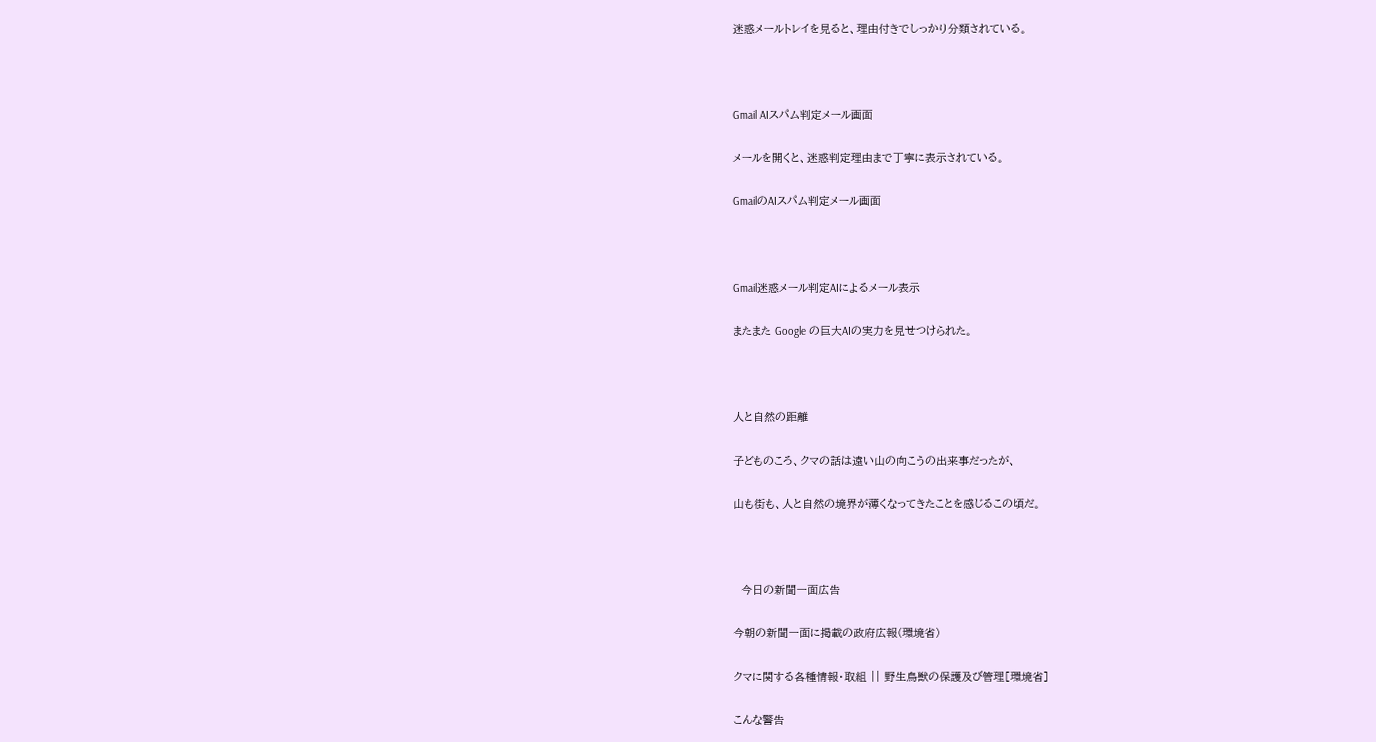迷惑メールトレイを見ると、理由付きでしっかり分類されている。



Gmail AIスパム判定メール画面

メールを開くと、迷惑判定理由まで丁寧に表示されている。

GmailのAIスパム判定メール画面



Gmail迷惑メール判定AIによるメール表示

またまた Google の巨大AIの実力を見せつけられた。



人と自然の距離

子どものころ、クマの話は遠い山の向こうの出来事だったが、

山も街も、人と自然の境界が薄くなってきたことを感じるこの頃だ。



  今日の新聞一面広告

今朝の新聞一面に掲載の政府広報(環境省)

クマに関する各種情報・取組 || 野生鳥獣の保護及び管理[環境省]

こんな警告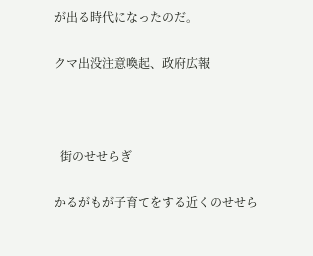が出る時代になったのだ。

クマ出没注意喚起、政府広報



  街のせせらぎ

かるがもが子育てをする近くのせせら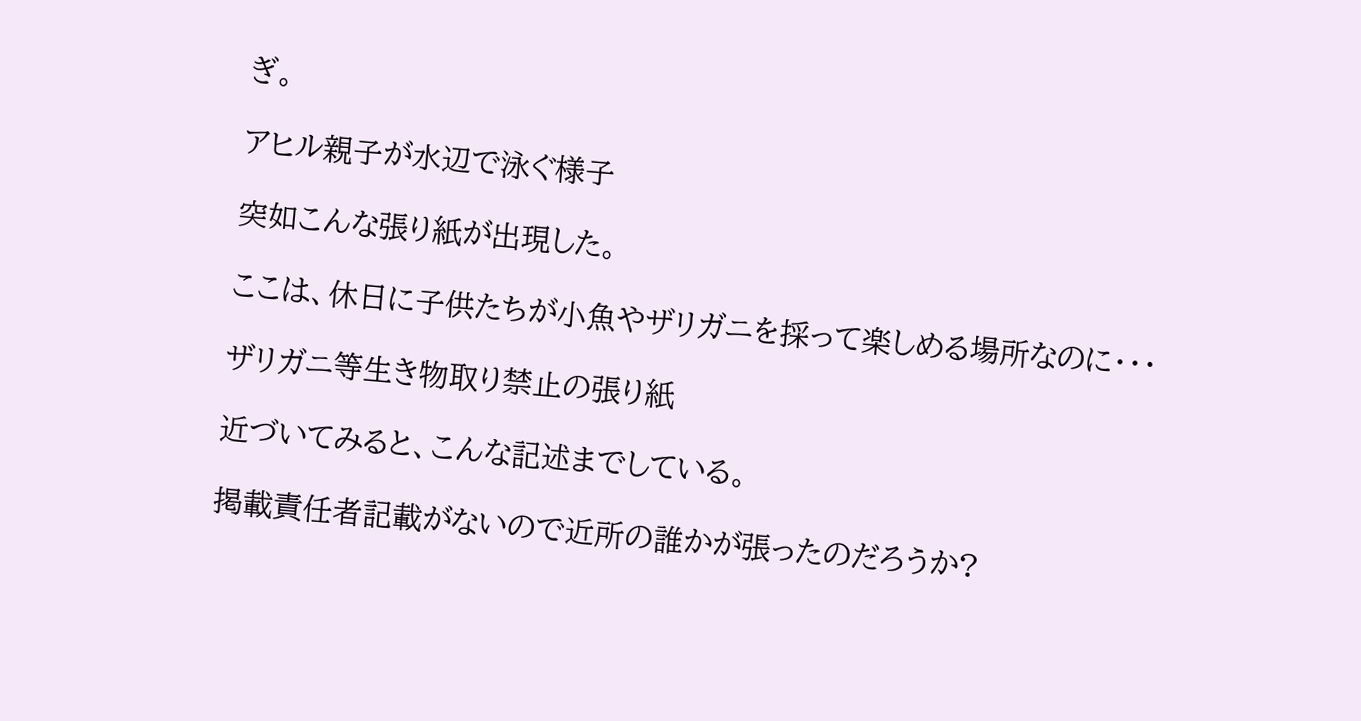ぎ。

アヒル親子が水辺で泳ぐ様子

突如こんな張り紙が出現した。

ここは、休日に子供たちが小魚やザリガニを採って楽しめる場所なのに・・・

ザリガニ等生き物取り禁止の張り紙

近づいてみると、こんな記述までしている。

掲載責任者記載がないので近所の誰かが張ったのだろうか?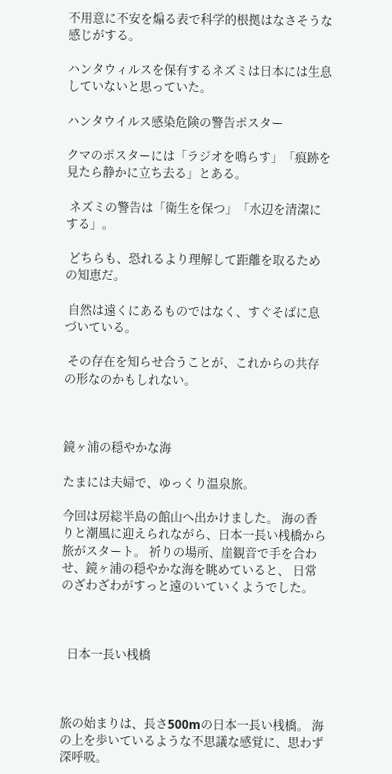不用意に不安を煽る表で科学的根拠はなさそうな感じがする。

ハンタウィルスを保有するネズミは日本には生息していないと思っていた。

ハンタウイルス感染危険の警告ポスター

クマのポスターには「ラジオを鳴らす」「痕跡を見たら静かに立ち去る」とある。

 ネズミの警告は「衛生を保つ」「水辺を清潔にする」。

 どちらも、恐れるより理解して距離を取るための知恵だ。

 自然は遠くにあるものではなく、すぐそばに息づいている。

 その存在を知らせ合うことが、これからの共存の形なのかもしれない。



鏡ヶ浦の穏やかな海

たまには夫婦で、ゆっくり温泉旅。

今回は房総半島の館山へ出かけました。 海の香りと潮風に迎えられながら、日本一長い桟橋から旅がスタート。 祈りの場所、崖観音で手を合わせ、鏡ヶ浦の穏やかな海を眺めていると、 日常のざわざわがすっと遠のいていくようでした。



  日本一長い桟橋



旅の始まりは、長さ500mの日本一長い桟橋。 海の上を歩いているような不思議な感覚に、思わず深呼吸。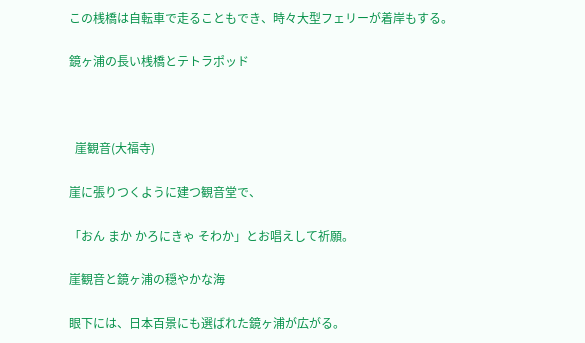この桟橋は自転車で走ることもでき、時々大型フェリーが着岸もする。

鏡ヶ浦の長い桟橋とテトラポッド



  崖観音(大福寺)

崖に張りつくように建つ観音堂で、

「おん まか かろにきゃ そわか」とお唱えして祈願。

崖観音と鏡ヶ浦の穏やかな海

眼下には、日本百景にも選ばれた鏡ヶ浦が広がる。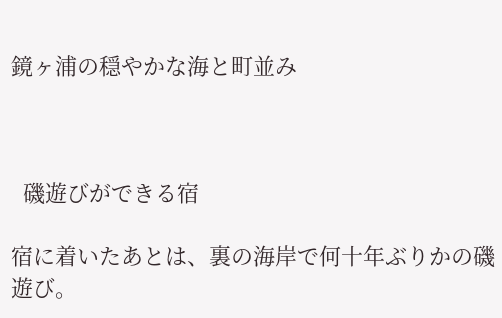鏡ヶ浦の穏やかな海と町並み



  磯遊びができる宿

宿に着いたあとは、裏の海岸で何十年ぶりかの磯遊び。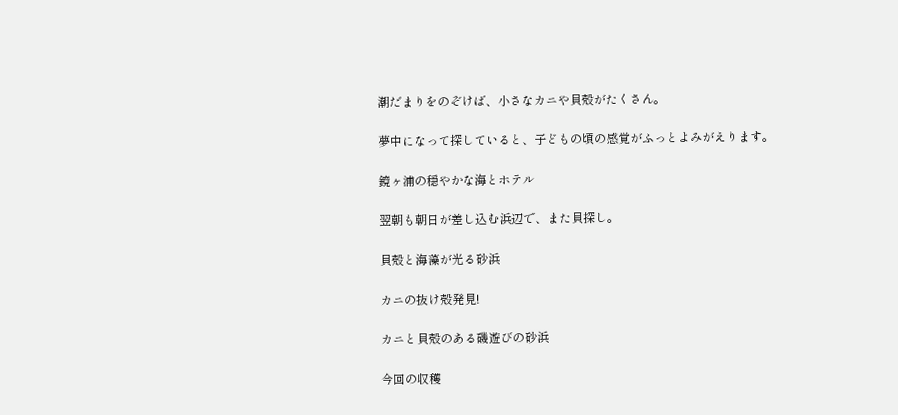潮だまりをのぞけば、小さなカニや貝殻がたくさん。

夢中になって探していると、子どもの頃の感覚がふっとよみがえります。

鏡ヶ浦の穏やかな海とホテル

翌朝も朝日が差し込む浜辺で、また貝探し。

貝殻と海藻が光る砂浜

カニの抜け殻発見!

カニと貝殻のある磯遊びの砂浜

今回の収穫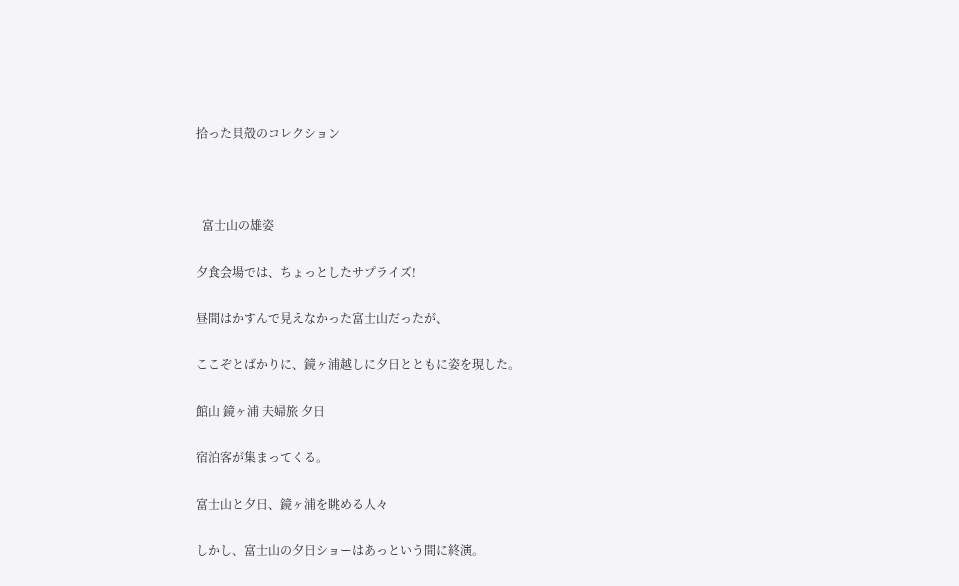拾った貝殻のコレクション



  富士山の雄姿

夕食会場では、ちょっとしたサプライズ!

昼間はかすんで見えなかった富士山だったが、

ここぞとばかりに、鏡ヶ浦越しに夕日とともに姿を現した。

館山 鏡ヶ浦 夫婦旅 夕日

宿泊客が集まってくる。

富士山と夕日、鏡ヶ浦を眺める人々

しかし、富士山の夕日ショーはあっという間に終演。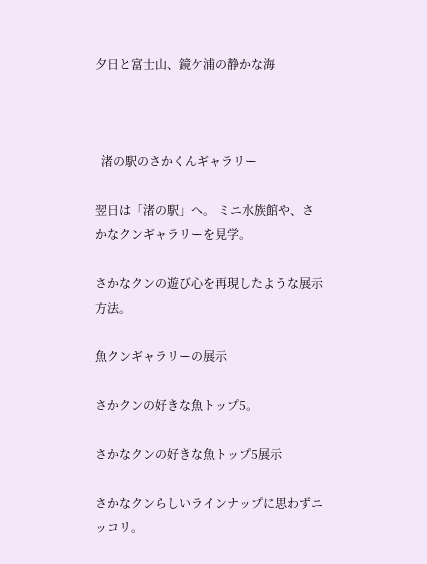夕日と富士山、鏡ケ浦の静かな海



  渚の駅のさかくんギャラリー

翌日は「渚の駅」へ。 ミニ水族館や、さかなクンギャラリーを見学。

さかなクンの遊び心を再現したような展示方法。

魚クンギャラリーの展示

さかクンの好きな魚トップ5。

さかなクンの好きな魚トップ5展示

さかなクンらしいラインナップに思わずニッコリ。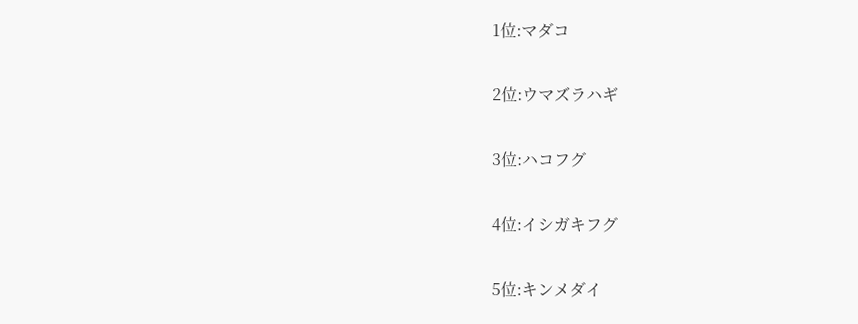1位:マダコ

2位:ウマズラハギ

3位:ハコフグ

4位:イシガキフグ

5位:キンメダイ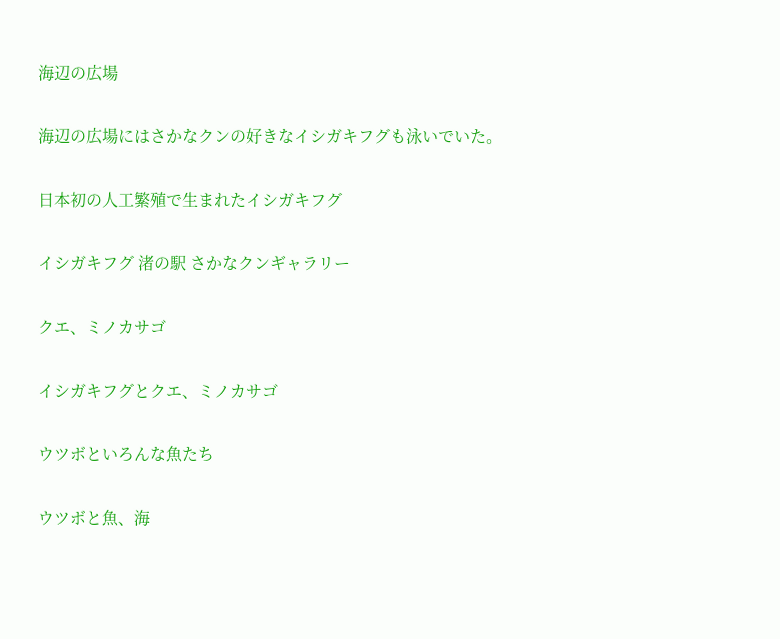海辺の広場

海辺の広場にはさかなクンの好きなイシガキフグも泳いでいた。

日本初の人工繁殖で生まれたイシガキフグ

イシガキフグ 渚の駅 さかなクンギャラリー

クエ、ミノカサゴ

イシガキフグとクエ、ミノカサゴ

ウツボといろんな魚たち

ウツボと魚、海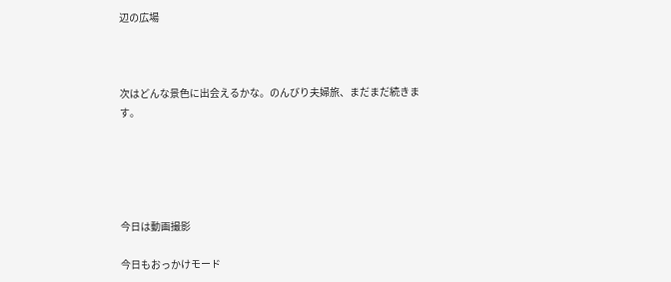辺の広場



次はどんな景色に出会えるかな。のんびり夫婦旅、まだまだ続きます。





今日は動画撮影

今日もおっかけモード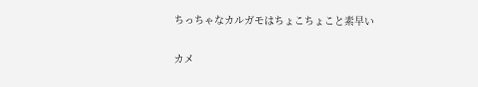ちっちゃなカルガモはちょこちょこと素早い

カメ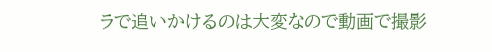ラで追いかけるのは大変なので動画で撮影